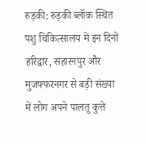रुड़की: रुड़की ब्लॉक स्थित पशु चिकित्सालय में इन दिनों हरिद्वार, सहारनपुर और मुजफ्फरनगर से बड़ी संख्या में लोग अपने पालतू कुत्ते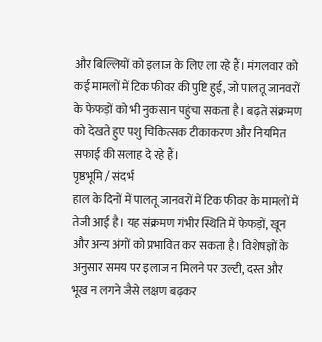और बिल्लियों को इलाज के लिए ला रहे हैं। मंगलवार को कई मामलों में टिक फीवर की पुष्टि हुई, जो पालतू जानवरों के फेफड़ों को भी नुकसान पहुंचा सकता है। बढ़ते संक्रमण को देखते हुए पशु चिकित्सक टीकाकरण और नियमित सफाई की सलाह दे रहे हैं।
पृष्ठभूमि / संदर्भ
हाल के दिनों में पालतू जानवरों में टिक फीवर के मामलों में तेजी आई है। यह संक्रमण गंभीर स्थिति में फेफड़ों, खून और अन्य अंगों को प्रभावित कर सकता है। विशेषज्ञों के अनुसार समय पर इलाज न मिलने पर उल्टी, दस्त और भूख न लगने जैसे लक्षण बढ़कर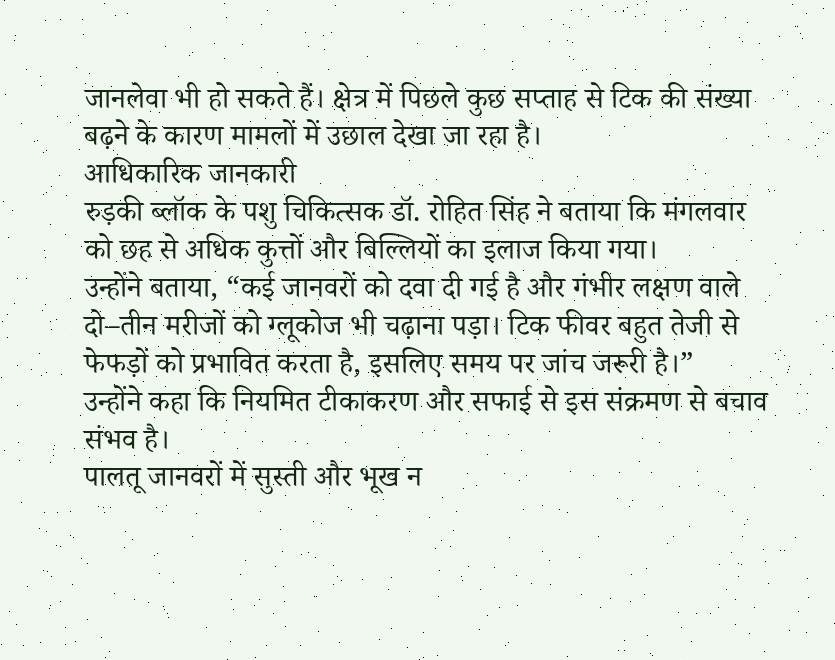जानलेवा भी हो सकते हैं। क्षेत्र में पिछले कुछ सप्ताह से टिक की संख्या बढ़ने के कारण मामलों में उछाल देखा जा रहा है।
आधिकारिक जानकारी
रुड़की ब्लॉक के पशु चिकित्सक डॉ. रोहित सिंह ने बताया कि मंगलवार को छह से अधिक कुत्तों और बिल्लियों का इलाज किया गया।
उन्होंने बताया, “कई जानवरों को दवा दी गई है और गंभीर लक्षण वाले दो–तीन मरीजों को ग्लूकोज भी चढ़ाना पड़ा। टिक फीवर बहुत तेजी से फेफड़ों को प्रभावित करता है, इसलिए समय पर जांच जरूरी है।”
उन्होंने कहा कि नियमित टीकाकरण और सफाई से इस संक्रमण से बचाव संभव है।
पालतू जानवरों में सुस्ती और भूख न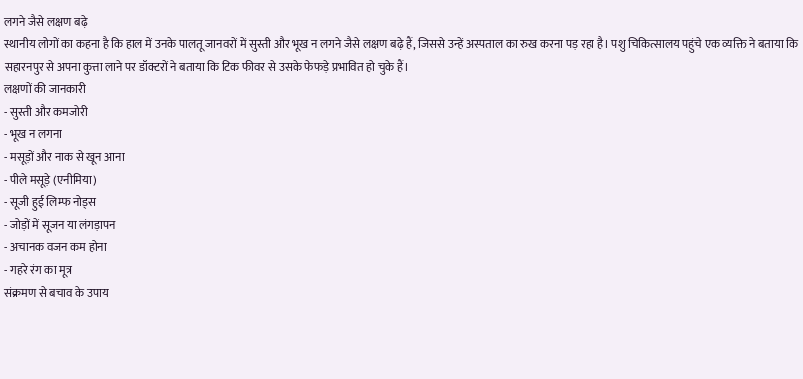लगने जैसे लक्षण बढ़े
स्थानीय लोगों का कहना है कि हाल में उनके पालतू जानवरों में सुस्ती और भूख न लगने जैसे लक्षण बढ़े हैं, जिससे उन्हें अस्पताल का रुख करना पड़ रहा है। पशु चिकित्सालय पहुंचे एक व्यक्ति ने बताया कि सहारनपुर से अपना कुत्ता लाने पर डॉक्टरों ने बताया कि टिक फीवर से उसके फेफड़े प्रभावित हो चुके हैं।
लक्षणों की जानकारी
- सुस्ती और कमजोरी
- भूख न लगना
- मसूड़ों और नाक से खून आना
- पीले मसूड़े (एनीमिया)
- सूजी हुई लिम्फ नोड्स
- जोड़ों में सूजन या लंगड़ापन
- अचानक वजन कम होना
- गहरे रंग का मूत्र
संक्रमण से बचाव के उपाय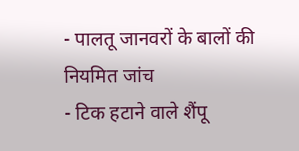- पालतू जानवरों के बालों की नियमित जांच
- टिक हटाने वाले शैंपू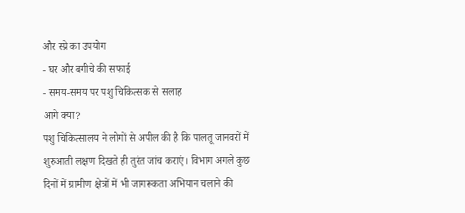और स्प्रे का उपयोग
- घर और बगीचे की सफाई
- समय-समय पर पशु चिकित्सक से सलाह
आगे क्या?
पशु चिकित्सालय ने लोगों से अपील की है कि पालतू जानवरों में शुरुआती लक्षण दिखते ही तुरंत जांच कराएं। विभाग अगले कुछ दिनों में ग्रामीण क्षेत्रों में भी जागरूकता अभियान चलाने की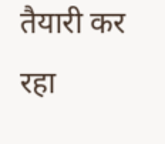तैयारी कर रहा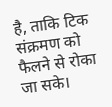है, ताकि टिक संक्रमण को फैलने से रोका जा सके।